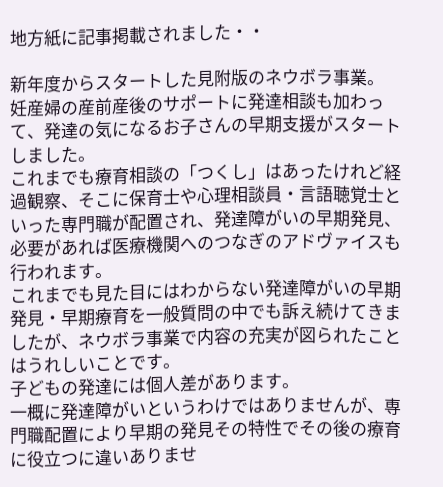地方紙に記事掲載されました・・

新年度からスタートした見附版のネウボラ事業。
妊産婦の産前産後のサポートに発達相談も加わって、発達の気になるお子さんの早期支援がスタートしました。
これまでも療育相談の「つくし」はあったけれど経過観察、そこに保育士や心理相談員・言語聴覚士といった専門職が配置され、発達障がいの早期発見、必要があれば医療機関へのつなぎのアドヴァイスも行われます。
これまでも見た目にはわからない発達障がいの早期発見・早期療育を一般質問の中でも訴え続けてきましたが、ネウボラ事業で内容の充実が図られたことはうれしいことです。
子どもの発達には個人差があります。
一概に発達障がいというわけではありませんが、専門職配置により早期の発見その特性でその後の療育に役立つに違いありませ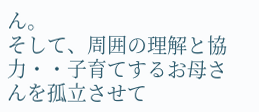ん。
そして、周囲の理解と協力・・子育てするお母さんを孤立させて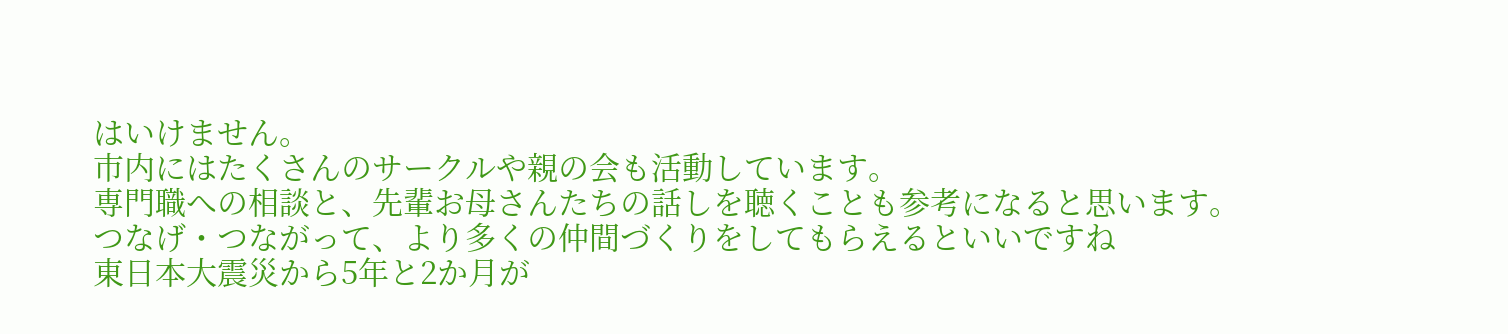はいけません。
市内にはたくさんのサークルや親の会も活動しています。
専門職への相談と、先輩お母さんたちの話しを聴くことも参考になると思います。
つなげ・つながって、より多くの仲間づくりをしてもらえるといいですね
東日本大震災から5年と2か月が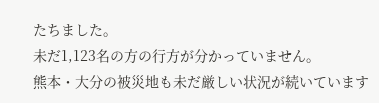たちました。
未だ1,123名の方の行方が分かっていません。
熊本・大分の被災地も未だ厳しい状況が続いています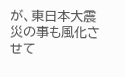が、東日本大震災の事も風化させて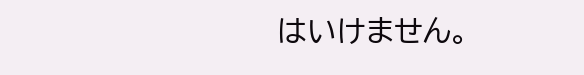はいけません。